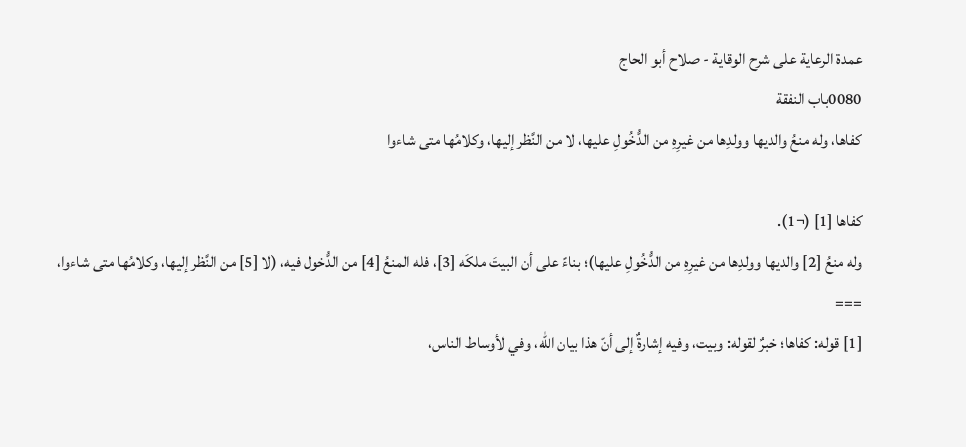عمدة الرعاية على شرح الوقاية - صلاح أبو الحاج
0080باب النفقة
كفاها، وله منعُ والديها وولدِها من غيرِهِ من الدُّخُولِ عليها، لا من النَّظر إليها، وكلامُها متى شاءوا

كفاها [1] (¬1).
وله منعُ [2] والديها وولدِها من غيرِهِ من الدُّخُولِ عليها)؛ بناءً على أن البيتَ ملكَه [3]، فله المنعُ [4] من الدُّخول فيه، (لا [5] من النَّظر إليها، وكلامُها متى شاءوا،
===
[1] قوله: كفاها؛ خبرٌ لقوله: وبيت، وفيه إشارةٌ إلى أنّ هذا بيان الله، وفي لأوساط الناس،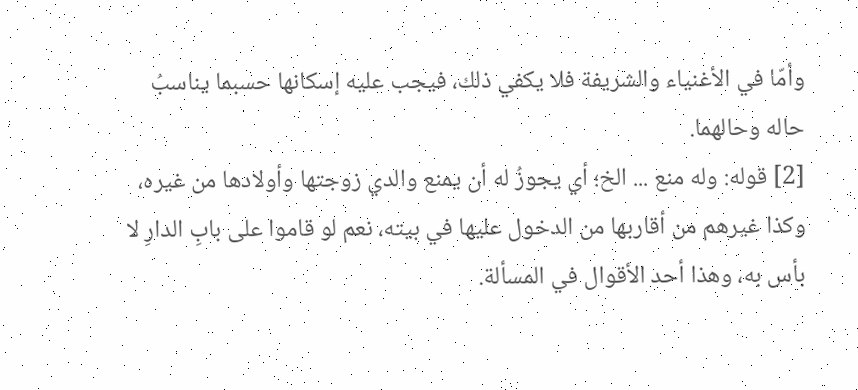وأمّا في الأغنياء والشريفة فلا يكفي ذلك، فيجب عليه إسكانها حسبما يناسبُ حاله وحالهما.
[2] قوله: وله منع ... الخ؛ أي يجوزُ له أن يمنع والدي زوجتها وأولادها من غيره، وكذا غيرهم من أقاربها من الدخول عليها في بيته، نعم لو قاموا على بابِ الدارِ لا بأس به، وهذا أحد الأقوال في المسألة.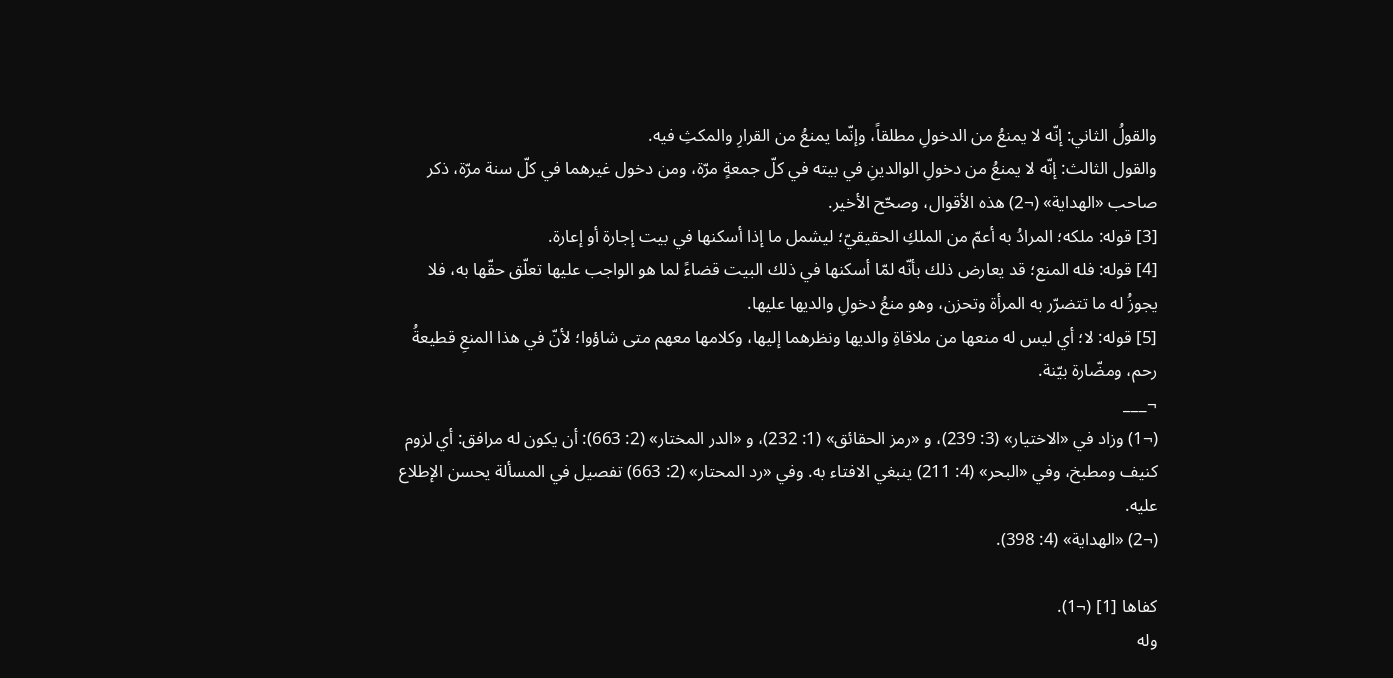والقولُ الثاني: إنّه لا يمنعُ من الدخولِ مطلقاً، وإنّما يمنعُ من القرارِ والمكثِ فيه.
والقول الثالث: إنّه لا يمنعُ من دخولِ الوالدينِ في بيته في كلّ جمعةٍ مرّة، ومن دخول غيرهما في كلّ سنة مرّة، ذكر صاحب «الهداية» (¬2) هذه الأقوال، وصحّح الأخير.
[3] قوله: ملكه؛ المرادُ به أعمّ من الملكِ الحقيقيّ؛ ليشمل ما إذا أسكنها في بيت إجارة أو إعارة.
[4] قوله: فله المنع؛ قد يعارض ذلك بأنّه لمّا أسكنها في ذلك البيت قضاءً لما هو الواجب عليها تعلّق حقّها به، فلا يجوزُ له ما تتضرّر به المرأة وتحزن، وهو منعُ دخولِ والديها عليها.
[5] قوله: لا؛ أي ليس له منعها من ملاقاةِ والديها ونظرهما إليها، وكلامها معهم متى شاؤوا؛ لأنّ في هذا المنعِ قطيعةُ رحم، ومضّارة بيّنة.
¬___
(¬1) وزاد في «الاختيار» (3: 239)، و «رمز الحقائق» (1: 232)، و «الدر المختار» (2: 663): أن يكون له مرافق: أي لزوم كنيف ومطبخ، وفي «البحر» (4: 211) ينبغي الافتاء به. وفي «رد المحتار» (2: 663) تفصيل في المسألة يحسن الإطلاع عليه.
(¬2) «الهداية» (4: 398).

كفاها [1] (¬1).
وله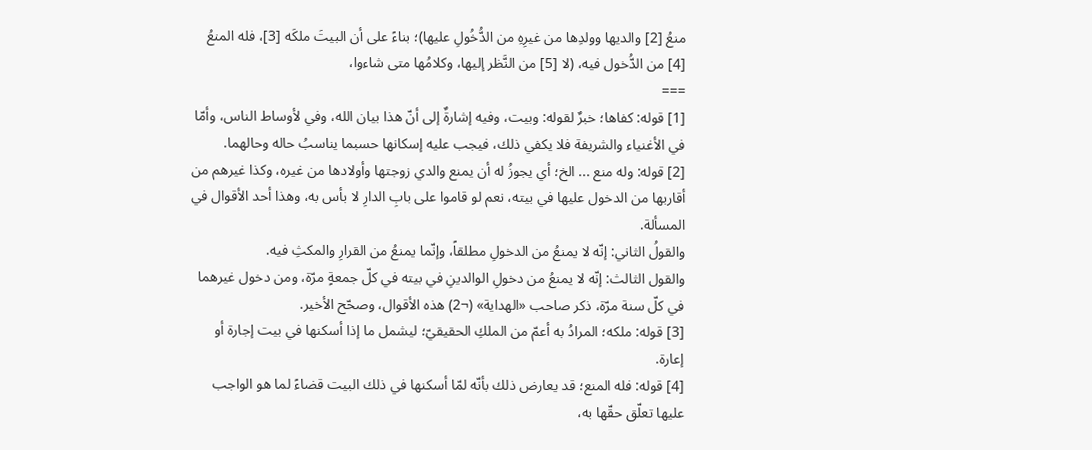منعُ [2] والديها وولدِها من غيرِهِ من الدُّخُولِ عليها)؛ بناءً على أن البيتَ ملكَه [3]، فله المنعُ [4] من الدُّخول فيه، (لا [5] من النَّظر إليها، وكلامُها متى شاءوا،
===
[1] قوله: كفاها؛ خبرٌ لقوله: وبيت، وفيه إشارةٌ إلى أنّ هذا بيان الله، وفي لأوساط الناس، وأمّا في الأغنياء والشريفة فلا يكفي ذلك، فيجب عليه إسكانها حسبما يناسبُ حاله وحالهما.
[2] قوله: وله منع ... الخ؛ أي يجوزُ له أن يمنع والدي زوجتها وأولادها من غيره، وكذا غيرهم من أقاربها من الدخول عليها في بيته، نعم لو قاموا على بابِ الدارِ لا بأس به، وهذا أحد الأقوال في المسألة.
والقولُ الثاني: إنّه لا يمنعُ من الدخولِ مطلقاً، وإنّما يمنعُ من القرارِ والمكثِ فيه.
والقول الثالث: إنّه لا يمنعُ من دخولِ الوالدينِ في بيته في كلّ جمعةٍ مرّة، ومن دخول غيرهما في كلّ سنة مرّة، ذكر صاحب «الهداية» (¬2) هذه الأقوال، وصحّح الأخير.
[3] قوله: ملكه؛ المرادُ به أعمّ من الملكِ الحقيقيّ؛ ليشمل ما إذا أسكنها في بيت إجارة أو إعارة.
[4] قوله: فله المنع؛ قد يعارض ذلك بأنّه لمّا أسكنها في ذلك البيت قضاءً لما هو الواجب عليها تعلّق حقّها به،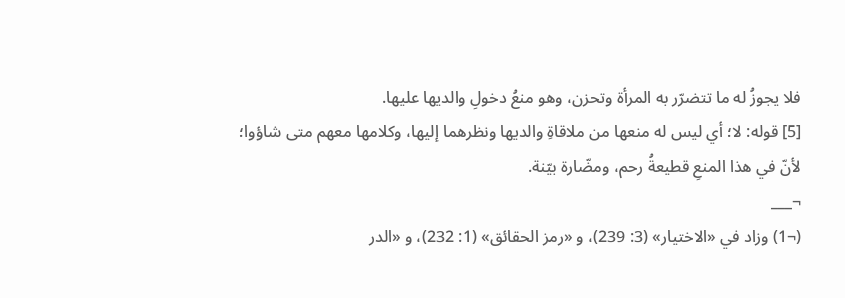فلا يجوزُ له ما تتضرّر به المرأة وتحزن، وهو منعُ دخولِ والديها عليها.
[5] قوله: لا؛ أي ليس له منعها من ملاقاةِ والديها ونظرهما إليها، وكلامها معهم متى شاؤوا؛ لأنّ في هذا المنعِ قطيعةُ رحم، ومضّارة بيّنة.
¬___
(¬1) وزاد في «الاختيار» (3: 239)، و «رمز الحقائق» (1: 232)، و «الدر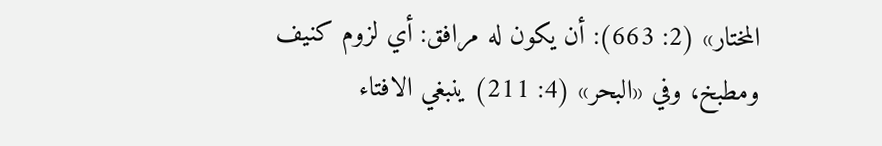المختار» (2: 663): أن يكون له مرافق: أي لزوم كنيف ومطبخ، وفي «البحر» (4: 211) ينبغي الافتاء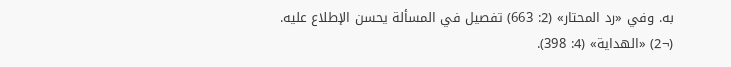به. وفي «رد المحتار» (2: 663) تفصيل في المسألة يحسن الإطلاع عليه.
(¬2) «الهداية» (4: 398).